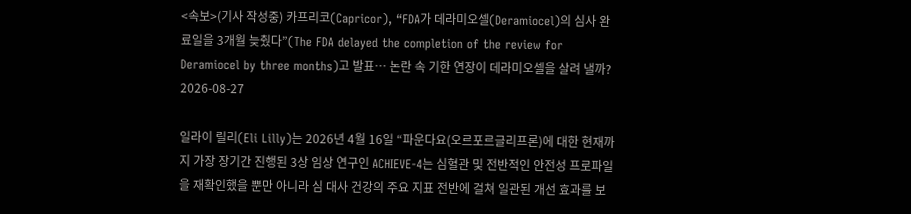<속보>(기사 작성중) 카프리코(Capricor), “FDA가 데라미오셀(Deramiocel)의 심사 완료일을 3개월 늦췄다”(The FDA delayed the completion of the review for Deramiocel by three months)고 발표… 논란 속 기한 연장이 데라미오셀을 살려 낼까?
2026-08-27

일라이 릴리(Eli Lilly)는 2026년 4월 16일 “파운다요(오르포르글리프론)에 대한 현재까지 가장 장기간 진행된 3상 임상 연구인 ACHIEVE-4는 심혈관 및 전반적인 안전성 프로파일을 재확인했을 뿐만 아니라 심 대사 건강의 주요 지표 전반에 걸쳐 일관된 개선 효과를 보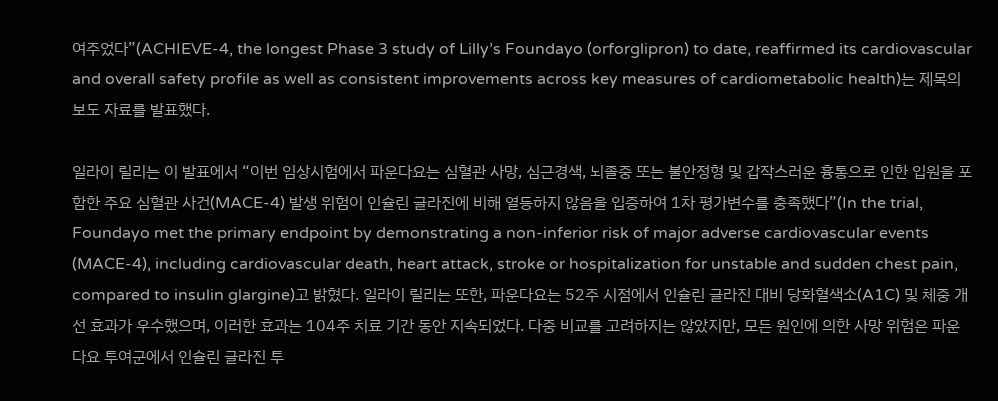여주었다”(ACHIEVE-4, the longest Phase 3 study of Lilly’s Foundayo (orforglipron) to date, reaffirmed its cardiovascular and overall safety profile as well as consistent improvements across key measures of cardiometabolic health)는 제목의 보도 자료를 발표했다.

일라이 릴리는 이 발표에서 “이번 임상시험에서 파운다요는 심혈관 사망, 심근경색, 뇌졸중 또는 불안정형 및 갑작스러운 흉통으로 인한 입원을 포함한 주요 심혈관 사건(MACE-4) 발생 위험이 인슐린 글라진에 비해 열등하지 않음을 입증하여 1차 평가변수를 충족했다”(In the trial, Foundayo met the primary endpoint by demonstrating a non-inferior risk of major adverse cardiovascular events (MACE-4), including cardiovascular death, heart attack, stroke or hospitalization for unstable and sudden chest pain, compared to insulin glargine)고 밝혔다. 일라이 릴리는 또한, 파운다요는 52주 시점에서 인슐린 글라진 대비 당화혈색소(A1C) 및 체중 개선 효과가 우수했으며, 이러한 효과는 104주 치료 기간 동안 지속되었다. 다중 비교를 고려하지는 않았지만, 모든 원인에 의한 사망 위험은 파운다요 투여군에서 인슐린 글라진 투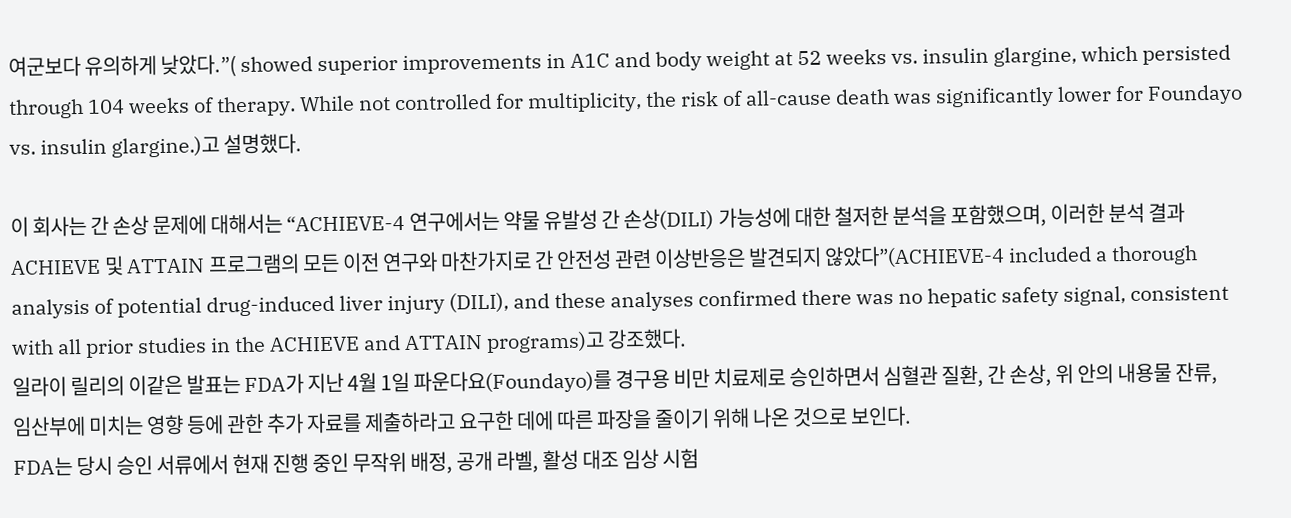여군보다 유의하게 낮았다.”( showed superior improvements in A1C and body weight at 52 weeks vs. insulin glargine, which persisted through 104 weeks of therapy. While not controlled for multiplicity, the risk of all-cause death was significantly lower for Foundayo vs. insulin glargine.)고 설명했다.

이 회사는 간 손상 문제에 대해서는 “ACHIEVE-4 연구에서는 약물 유발성 간 손상(DILI) 가능성에 대한 철저한 분석을 포함했으며, 이러한 분석 결과 ACHIEVE 및 ATTAIN 프로그램의 모든 이전 연구와 마찬가지로 간 안전성 관련 이상반응은 발견되지 않았다”(ACHIEVE-4 included a thorough analysis of potential drug-induced liver injury (DILI), and these analyses confirmed there was no hepatic safety signal, consistent with all prior studies in the ACHIEVE and ATTAIN programs)고 강조했다.
일라이 릴리의 이같은 발표는 FDA가 지난 4월 1일 파운다요(Foundayo)를 경구용 비만 치료제로 승인하면서 심혈관 질환, 간 손상, 위 안의 내용물 잔류, 임산부에 미치는 영향 등에 관한 추가 자료를 제출하라고 요구한 데에 따른 파장을 줄이기 위해 나온 것으로 보인다.
FDA는 당시 승인 서류에서 현재 진행 중인 무작위 배정, 공개 라벨, 활성 대조 임상 시험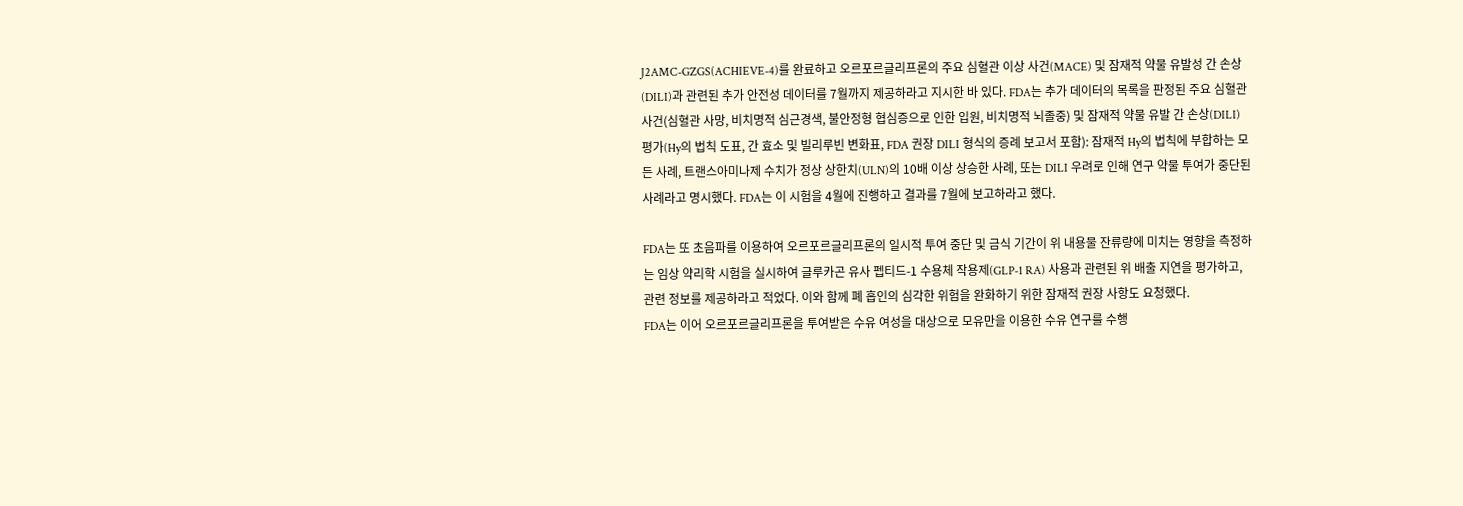J2AMC-GZGS(ACHIEVE-4)를 완료하고 오르포르글리프론의 주요 심혈관 이상 사건(MACE) 및 잠재적 약물 유발성 간 손상(DILI)과 관련된 추가 안전성 데이터를 7월까지 제공하라고 지시한 바 있다. FDA는 추가 데이터의 목록을 판정된 주요 심혈관 사건(심혈관 사망, 비치명적 심근경색, 불안정형 협심증으로 인한 입원, 비치명적 뇌졸중) 및 잠재적 약물 유발 간 손상(DILI) 평가(Hy의 법칙 도표, 간 효소 및 빌리루빈 변화표, FDA 권장 DILI 형식의 증례 보고서 포함): 잠재적 Hy의 법칙에 부합하는 모든 사례, 트랜스아미나제 수치가 정상 상한치(ULN)의 10배 이상 상승한 사례, 또는 DILI 우려로 인해 연구 약물 투여가 중단된 사례라고 명시했다. FDA는 이 시험을 4월에 진행하고 결과를 7월에 보고하라고 했다.

FDA는 또 초음파를 이용하여 오르포르글리프론의 일시적 투여 중단 및 금식 기간이 위 내용물 잔류량에 미치는 영향을 측정하는 임상 약리학 시험을 실시하여 글루카곤 유사 펩티드-1 수용체 작용제(GLP-1 RA) 사용과 관련된 위 배출 지연을 평가하고, 관련 정보를 제공하라고 적었다. 이와 함께 폐 흡인의 심각한 위험을 완화하기 위한 잠재적 권장 사항도 요청했다.
FDA는 이어 오르포르글리프론을 투여받은 수유 여성을 대상으로 모유만을 이용한 수유 연구를 수행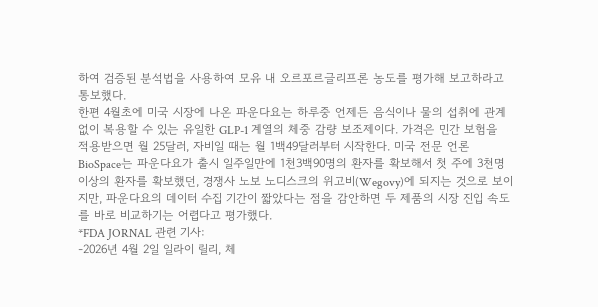하여 검증된 분석법을 사용하여 모유 내 오르포르글리프론 농도를 평가해 보고하라고 통보했다.
한편 4월초에 미국 시장에 나온 파운다요는 하루중 언제든 음식이나 물의 섭취에 관계없이 복용할 수 있는 유일한 GLP-1 계열의 체중 감량 보조제이다. 가격은 민간 보험을 적용받으면 월 25달러, 자비일 때는 월 1백49달러부터 시작한다. 미국 전문 언론 BioSpace는 파운다요가 출시 일주일만에 1천3백90명의 환자를 확보해서 첫 주에 3천명 이상의 환자를 확보했던, 경쟁사 노보 노디스크의 위고비(Wegovy)에 되지는 것으로 보이지만, 파운다요의 데이터 수집 기간이 짧았다는 점을 감안하면 두 제품의 시장 진입 속도를 바로 비교하기는 어렵다고 평가했다.
*FDA JORNAL 관련 기사:
-2026년 4월 2일 일라이 릴리, 체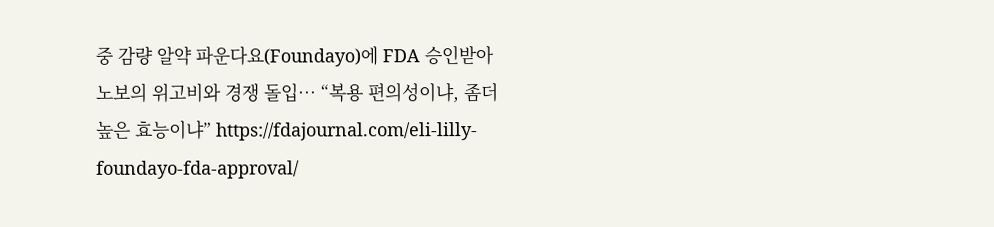중 감량 알약 파운다요(Foundayo)에 FDA 승인받아 노보의 위고비와 경쟁 돌입… “복용 편의성이냐, 좀더 높은 효능이냐” https://fdajournal.com/eli-lilly-foundayo-fda-approval/